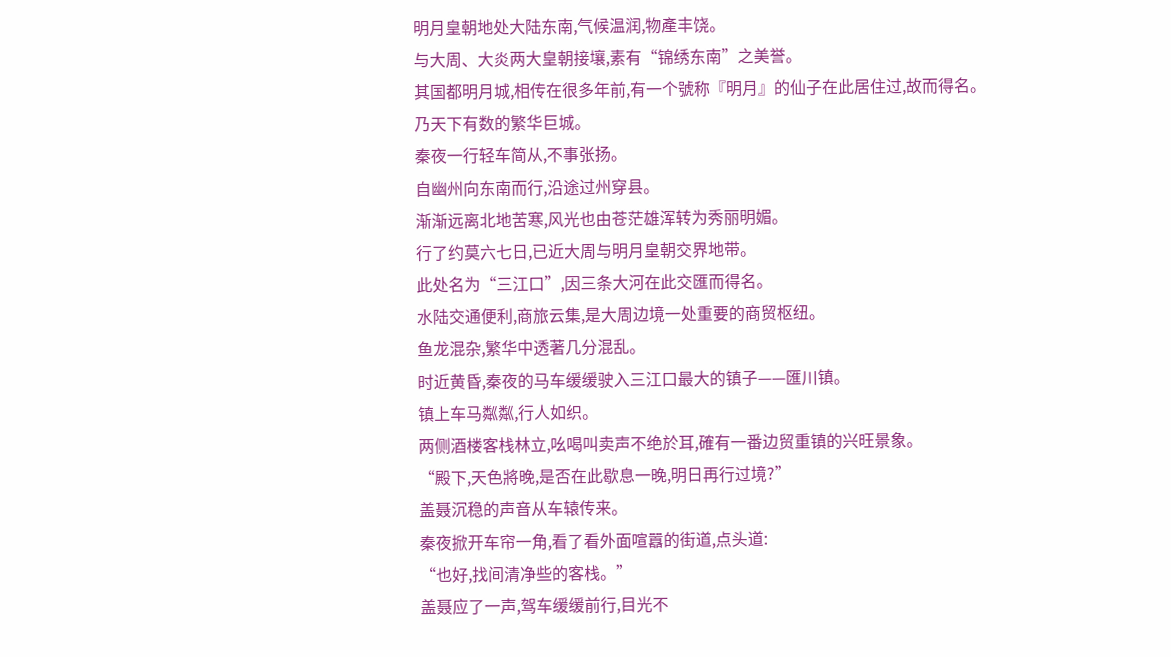明月皇朝地处大陆东南,气候温润,物產丰饶。
与大周、大炎两大皇朝接壤,素有“锦绣东南”之美誉。
其国都明月城,相传在很多年前,有一个號称『明月』的仙子在此居住过,故而得名。
乃天下有数的繁华巨城。
秦夜一行轻车简从,不事张扬。
自幽州向东南而行,沿途过州穿县。
渐渐远离北地苦寒,风光也由苍茫雄浑转为秀丽明媚。
行了约莫六七日,已近大周与明月皇朝交界地带。
此处名为“三江口”,因三条大河在此交匯而得名。
水陆交通便利,商旅云集,是大周边境一处重要的商贸枢纽。
鱼龙混杂,繁华中透著几分混乱。
时近黄昏,秦夜的马车缓缓驶入三江口最大的镇子——匯川镇。
镇上车马粼粼,行人如织。
两侧酒楼客栈林立,吆喝叫卖声不绝於耳,確有一番边贸重镇的兴旺景象。
“殿下,天色將晚,是否在此歇息一晚,明日再行过境?”
盖聂沉稳的声音从车辕传来。
秦夜掀开车帘一角,看了看外面喧囂的街道,点头道:
“也好,找间清净些的客栈。”
盖聂应了一声,驾车缓缓前行,目光不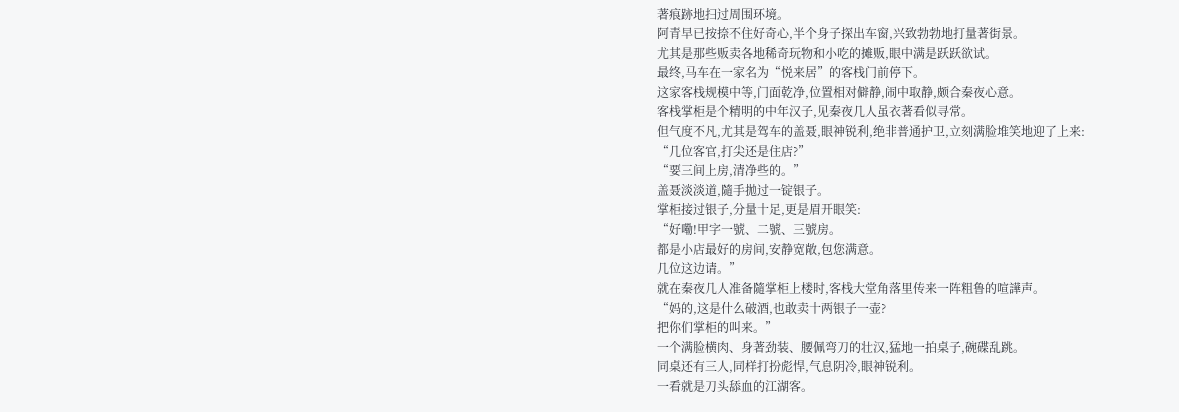著痕跡地扫过周围环境。
阿青早已按捺不住好奇心,半个身子探出车窗,兴致勃勃地打量著街景。
尤其是那些贩卖各地稀奇玩物和小吃的摊贩,眼中满是跃跃欲试。
最终,马车在一家名为“悦来居”的客栈门前停下。
这家客栈规模中等,门面乾净,位置相对僻静,闹中取静,颇合秦夜心意。
客栈掌柜是个精明的中年汉子,见秦夜几人虽衣著看似寻常。
但气度不凡,尤其是驾车的盖聂,眼神锐利,绝非普通护卫,立刻满脸堆笑地迎了上来:
“几位客官,打尖还是住店?”
“要三间上房,清净些的。”
盖聂淡淡道,隨手拋过一锭银子。
掌柜接过银子,分量十足,更是眉开眼笑:
“好嘞!甲字一號、二號、三號房。
都是小店最好的房间,安静宽敞,包您满意。
几位这边请。”
就在秦夜几人准备隨掌柜上楼时,客栈大堂角落里传来一阵粗鲁的喧譁声。
“妈的,这是什么破酒,也敢卖十两银子一壶?
把你们掌柜的叫来。”
一个满脸横肉、身著劲装、腰佩弯刀的壮汉,猛地一拍桌子,碗碟乱跳。
同桌还有三人,同样打扮彪悍,气息阴冷,眼神锐利。
一看就是刀头舔血的江湖客。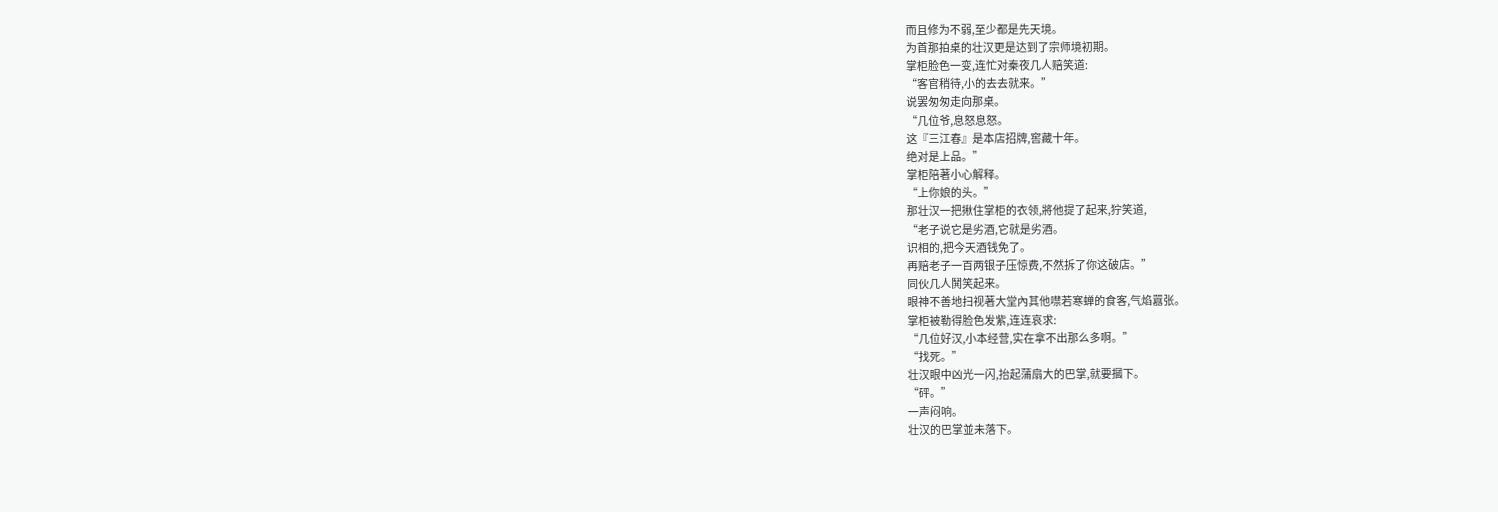而且修为不弱,至少都是先天境。
为首那拍桌的壮汉更是达到了宗师境初期。
掌柜脸色一变,连忙对秦夜几人赔笑道:
“客官稍待,小的去去就来。”
说罢匆匆走向那桌。
“几位爷,息怒息怒。
这『三江春』是本店招牌,窖藏十年。
绝对是上品。”
掌柜陪著小心解释。
“上你娘的头。”
那壮汉一把揪住掌柜的衣领,將他提了起来,狞笑道,
“老子说它是劣酒,它就是劣酒。
识相的,把今天酒钱免了。
再赔老子一百两银子压惊费,不然拆了你这破店。”
同伙几人鬨笑起来。
眼神不善地扫视著大堂內其他噤若寒蝉的食客,气焰囂张。
掌柜被勒得脸色发紫,连连哀求:
“几位好汉,小本经营,实在拿不出那么多啊。”
“找死。”
壮汉眼中凶光一闪,抬起蒲扇大的巴掌,就要摑下。
“砰。”
一声闷响。
壮汉的巴掌並未落下。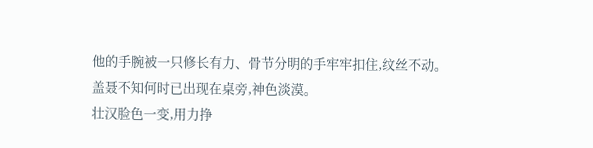他的手腕被一只修长有力、骨节分明的手牢牢扣住,纹丝不动。
盖聂不知何时已出现在桌旁,神色淡漠。
壮汉脸色一变,用力挣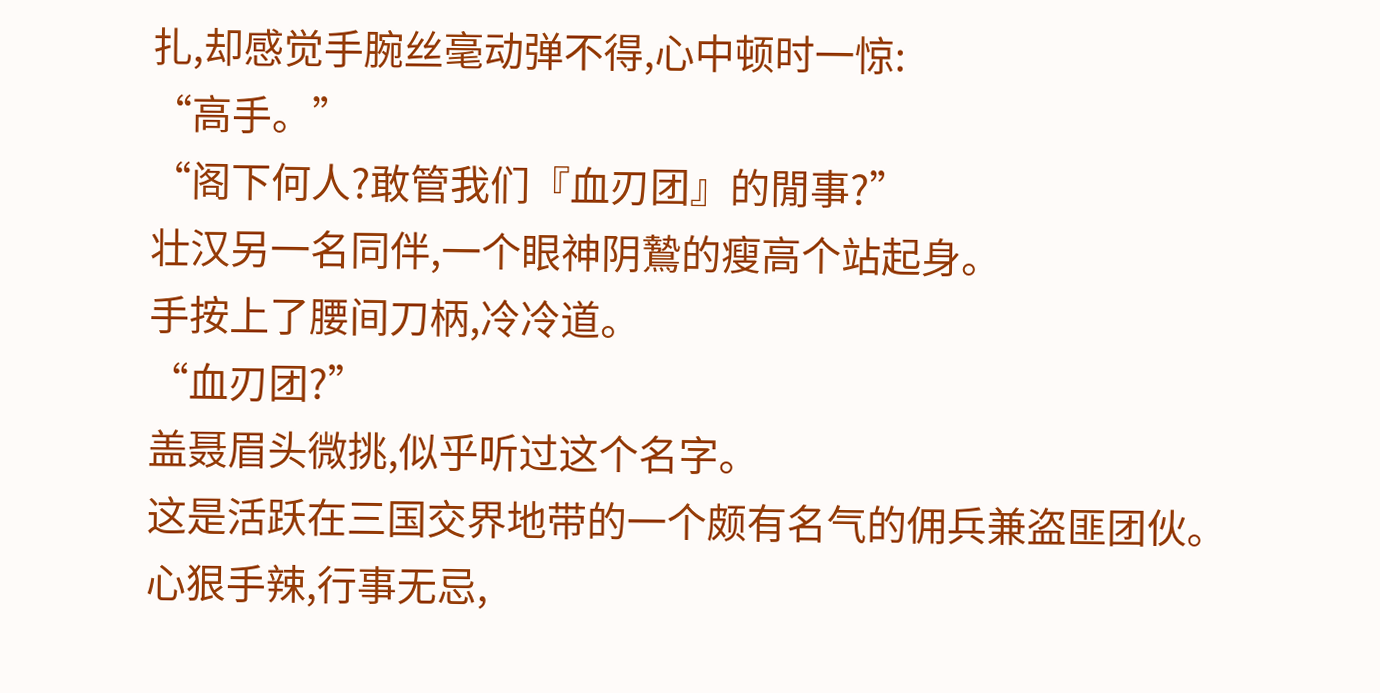扎,却感觉手腕丝毫动弹不得,心中顿时一惊:
“高手。”
“阁下何人?敢管我们『血刃团』的閒事?”
壮汉另一名同伴,一个眼神阴鷙的瘦高个站起身。
手按上了腰间刀柄,冷冷道。
“血刃团?”
盖聂眉头微挑,似乎听过这个名字。
这是活跃在三国交界地带的一个颇有名气的佣兵兼盗匪团伙。
心狠手辣,行事无忌,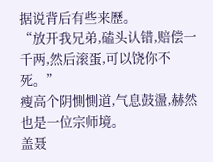据说背后有些来歷。
“放开我兄弟,磕头认错,赔偿一千两,然后滚蛋,可以饶你不死。”
瘦高个阴惻惻道,气息鼓盪,赫然也是一位宗师境。
盖聂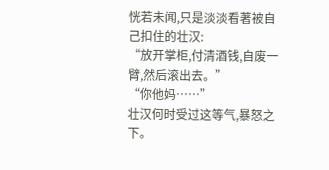恍若未闻,只是淡淡看著被自己扣住的壮汉:
“放开掌柜,付清酒钱,自废一臂,然后滚出去。”
“你他妈……”
壮汉何时受过这等气,暴怒之下。